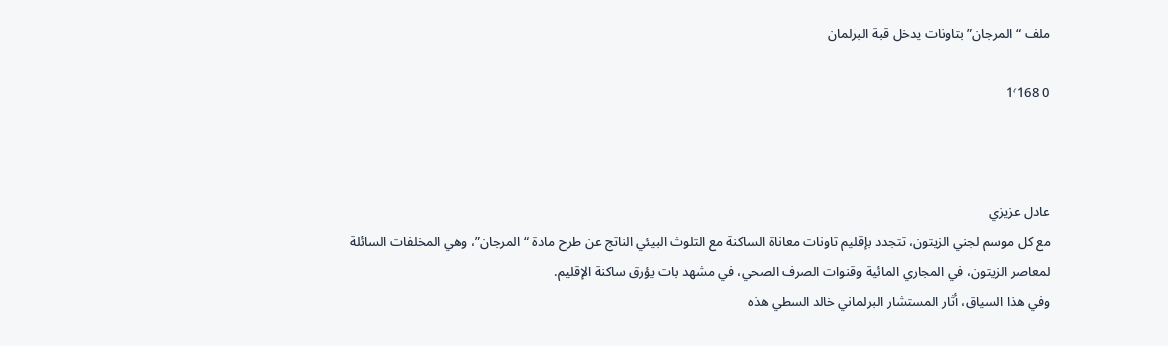ملف “المرجان” بتاونات يدخل قبة البرلمان

0 1٬168



عادل عزيزي
مع كل موسم لجني الزيتون، تتجدد بإقليم تاونات معاناة الساكنة مع التلوث البيئي الناتج عن طرح مادة “المرجان”، وهي المخلفات السائلة لمعاصر الزيتون، في المجاري المائية وقنوات الصرف الصحي، في مشهد بات يؤرق ساكنة الإقليم.
وفي هذا السياق، أثار المستشار البرلماني خالد السطي هذه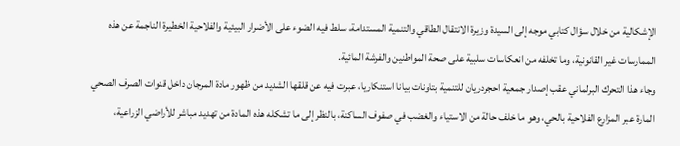الإشكالية من خلال سؤال كتابي موجه إلى السيدة وزيرة الانتقال الطاقي والتنمية المستدامة، سلط فيه الضوء على الأضرار البيئية والفلاحية الخطيرة الناجمة عن هذه الممارسات غير القانونية، وما تخلفه من انعكاسات سلبية على صحة المواطنين والفرشة المائية.
وجاء هذا التحرك البرلماني عقب إصدار جمعية احجردريان للتنمية بتاونات بيانا استنكاريا، عبرت فيه عن قلقها الشديد من ظهور مادة المرجان داخل قنوات الصرف الصحي المارة عبر المزارع الفلاحية بالحي، وهو ما خلف حالة من الاستياء والغضب في صفوف الساكنة، بالنظر إلى ما تشكله هذه المادة من تهديد مباشر للأراضي الزراعية،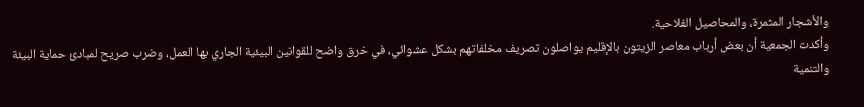والأشجار المثمرة، والمحاصيل الفلاحية.
وأكدت الجمعية أن بعض أرباب معاصر الزيتون بالإقليم يواصلون تصريف مخلفاتهم بشكل عشوائي، في خرق واضح للقوانين البيئية الجاري بها العمل، وضرب صريح لمبادئ حماية البيئة والتنمية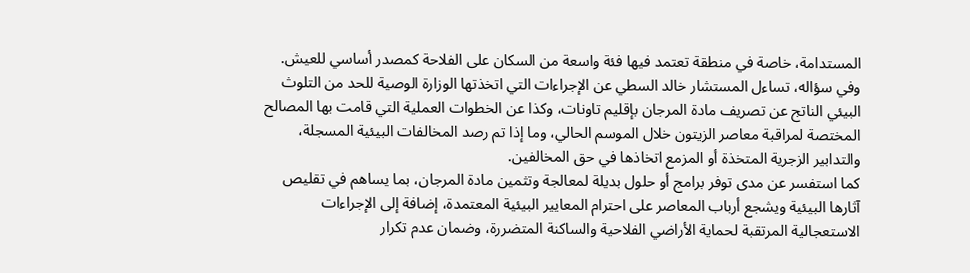المستدامة، خاصة في منطقة تعتمد فيها فئة واسعة من السكان على الفلاحة كمصدر أساسي للعيش.
وفي سؤاله، تساءل المستشار خالد السطي عن الإجراءات التي اتخذتها الوزارة الوصية للحد من التلوث البيئي الناتج عن تصريف مادة المرجان بإقليم تاونات، وكذا عن الخطوات العملية التي قامت بها المصالح المختصة لمراقبة معاصر الزيتون خلال الموسم الحالي، وما إذا تم رصد المخالفات البيئية المسجلة، والتدابير الزجرية المتخذة أو المزمع اتخاذها في حق المخالفين.
كما استفسر عن مدى توفر برامج أو حلول بديلة لمعالجة وتثمين مادة المرجان، بما يساهم في تقليص آثارها البيئية ويشجع أرباب المعاصر على احترام المعايير البيئية المعتمدة، إضافة إلى الإجراءات الاستعجالية المرتقبة لحماية الأراضي الفلاحية والساكنة المتضررة، وضمان عدم تكرار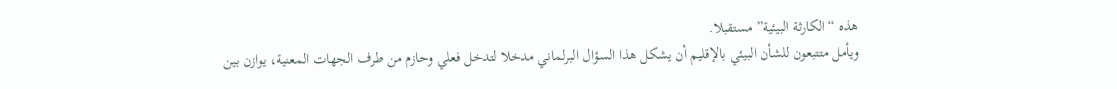هذه “الكارثة البيئية” مستقبلا.
ويأمل متتبعون للشأن البيئي بالإقليم أن يشكل هذا السؤال البرلماني مدخلا لتدخل فعلي وحازم من طرف الجهات المعنية، يوازن بين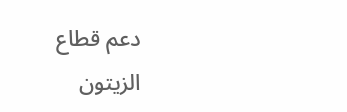دعم قطاع الزيتون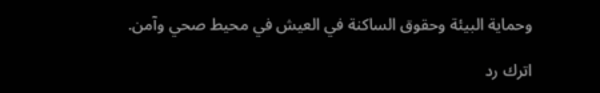وحماية البيئة وحقوق الساكنة في العيش في محيط صحي وآمن.

اترك رد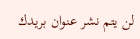لن يتم نشر عنوان بريدك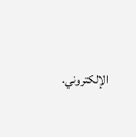الإلكتروني.